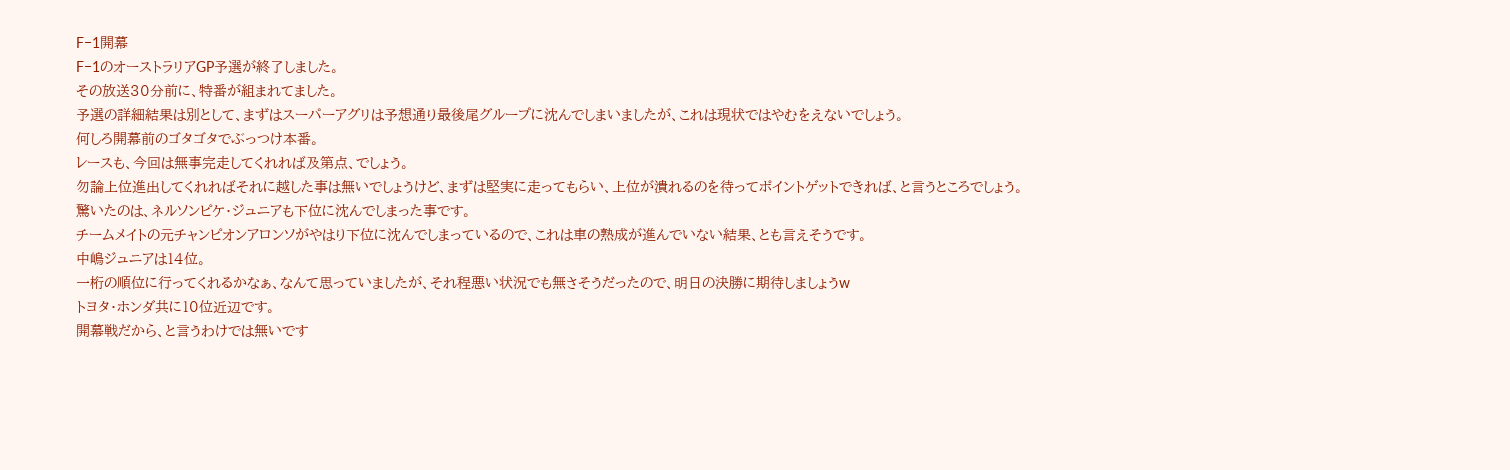F−1開幕
F−1のオーストラリアGP予選が終了しました。
その放送30分前に、特番が組まれてました。
予選の詳細結果は別として、まずはスーパーアグリは予想通り最後尾グループに沈んでしまいましたが、これは現状ではやむをえないでしょう。
何しろ開幕前のゴタゴタでぶっつけ本番。
レースも、今回は無事完走してくれれば及第点、でしょう。
勿論上位進出してくれればそれに越した事は無いでしょうけど、まずは堅実に走ってもらい、上位が潰れるのを待ってポイントゲットできれば、と言うところでしょう。
驚いたのは、ネルソンピケ・ジュニアも下位に沈んでしまった事です。
チームメイトの元チャンピオンアロンソがやはり下位に沈んでしまっているので、これは車の熟成が進んでいない結果、とも言えそうです。
中嶋ジュニアは14位。
一桁の順位に行ってくれるかなぁ、なんて思っていましたが、それ程悪い状況でも無さそうだったので、明日の決勝に期待しましょうw
トヨタ・ホンダ共に10位近辺です。
開幕戦だから、と言うわけでは無いです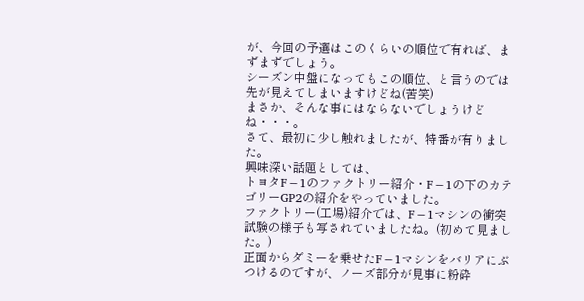が、今回の予選はこのくらいの順位で有れば、まずまずでしょう。
シーズン中盤になってもこの順位、と言うのでは先が見えてしまいますけどね(苦笑)
まさか、そんな事にはならないでしょうけどね・・・。
さて、最初に少し触れましたが、特番が有りました。
興味深い話題としては、
トヨタF−1のファクトリー紹介・F−1の下のカテゴリーGP2の紹介をやっていました。
ファクトリー(工場)紹介では、F−1マシンの衝突試験の様子も写されていましたね。(初めて見ました。)
正面からダミーを乗せたF−1マシンをバリアにぶつけるのですが、ノーズ部分が見事に粉砕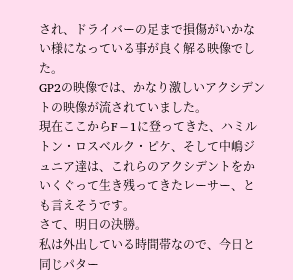され、ドライバーの足まで損傷がいかない様になっている事が良く解る映像でした。
GP2の映像では、かなり激しいアクシデントの映像が流されていました。
現在ここからF−1に登ってきた、ハミルトン・ロスベルク・ピケ、そして中嶋ジュニア達は、これらのアクシデントをかいくぐって生き残ってきたレーサー、とも言えそうです。
さて、明日の決勝。
私は外出している時間帯なので、今日と同じパター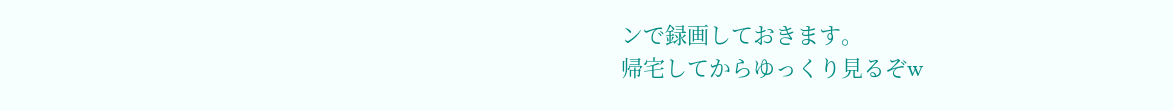ンで録画しておきます。
帰宅してからゆっくり見るぞw